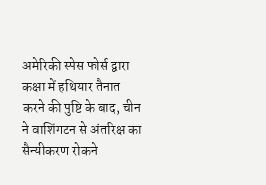अमेरिकी स्पेस फोर्स द्वारा कक्षा में हथियार तैनात करने की पुष्टि के बाद, चीन ने वाशिंगटन से अंतरिक्ष का सैन्यीकरण रोकने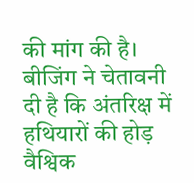की मांग की है। बीजिंग ने चेतावनी दी है कि अंतरिक्ष में हथियारों की होड़ वैश्विक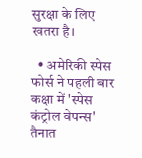सुरक्षा के लिए खतरा है।

  • अमेरिकी स्पेस फोर्स ने पहली बार कक्षा में 'स्पेस कंट्रोल वेपन्स' तैनात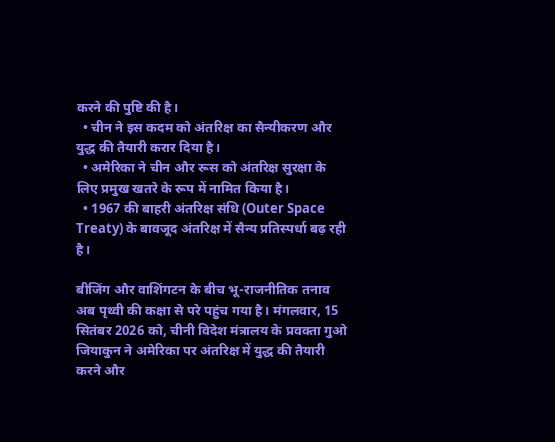करने की पुष्टि की है।
  • चीन ने इस कदम को अंतरिक्ष का सैन्यीकरण और युद्ध की तैयारी करार दिया है।
  • अमेरिका ने चीन और रूस को अंतरिक्ष सुरक्षा के लिए प्रमुख खतरे के रूप में नामित किया है।
  • 1967 की बाहरी अंतरिक्ष संधि (Outer Space Treaty) के बावजूद अंतरिक्ष में सैन्य प्रतिस्पर्धा बढ़ रही है।

बीजिंग और वाशिंगटन के बीच भू-राजनीतिक तनाव अब पृथ्वी की कक्षा से परे पहुंच गया है। मंगलवार, 15 सितंबर 2026 को, चीनी विदेश मंत्रालय के प्रवक्ता गुओ जियाकुन ने अमेरिका पर अंतरिक्ष में युद्ध की तैयारी करने और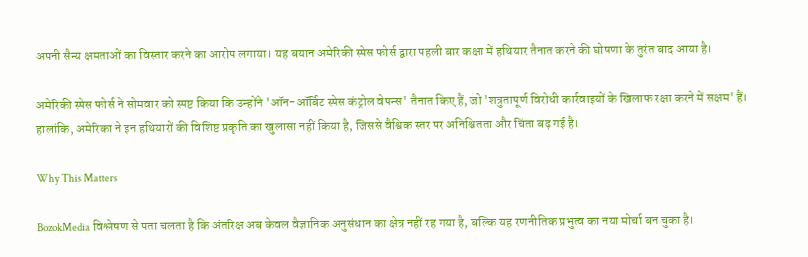अपनी सैन्य क्षमताओं का विस्तार करने का आरोप लगाया। यह बयान अमेरिकी स्पेस फोर्स द्वारा पहली बार कक्षा में हथियार तैनात करने की घोषणा के तुरंत बाद आया है।

अमेरिकी स्पेस फोर्स ने सोमवार को स्पष्ट किया कि उन्होंने 'ऑन-ऑर्बिट स्पेस कंट्रोल वेपन्स' तैनात किए हैं, जो 'शत्रुतापूर्ण विरोधी कार्रवाइयों के खिलाफ रक्षा करने में सक्षम' हैं। हालांकि, अमेरिका ने इन हथियारों की विशिष्ट प्रकृति का खुलासा नहीं किया है, जिससे वैश्विक स्तर पर अनिश्चितता और चिंता बढ़ गई है।

Why This Matters

BozokMedia विश्लेषण से पता चलता है कि अंतरिक्ष अब केवल वैज्ञानिक अनुसंधान का क्षेत्र नहीं रह गया है, बल्कि यह रणनीतिक प्रभुत्व का नया मोर्चा बन चुका है।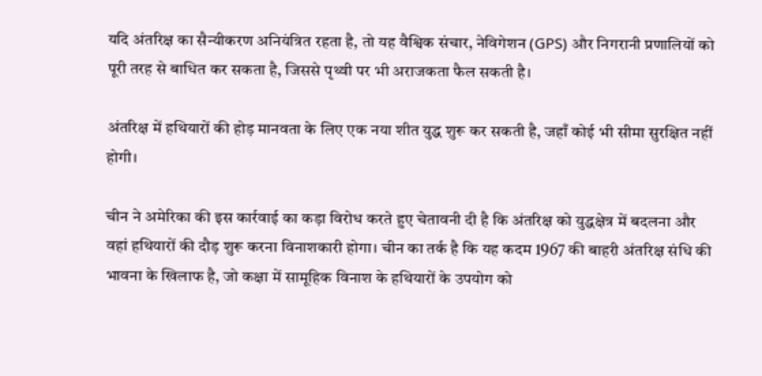यदि अंतरिक्ष का सैन्यीकरण अनियंत्रित रहता है, तो यह वैश्विक संचार, नेविगेशन (GPS) और निगरानी प्रणालियों को पूरी तरह से बाधित कर सकता है, जिससे पृथ्वी पर भी अराजकता फैल सकती है।

अंतरिक्ष में हथियारों की होड़ मानवता के लिए एक नया शीत युद्ध शुरू कर सकती है, जहाँ कोई भी सीमा सुरक्षित नहीं होगी।

चीन ने अमेरिका की इस कार्रवाई का कड़ा विरोध करते हुए चेतावनी दी है कि अंतरिक्ष को युद्धक्षेत्र में बदलना और वहां हथियारों की दौड़ शुरू करना विनाशकारी होगा। चीन का तर्क है कि यह कदम 1967 की बाहरी अंतरिक्ष संधि की भावना के खिलाफ है, जो कक्षा में सामूहिक विनाश के हथियारों के उपयोग को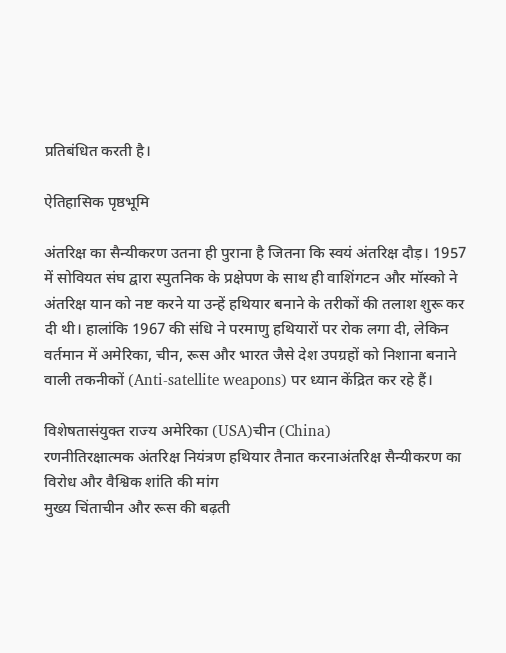प्रतिबंधित करती है।

ऐतिहासिक पृष्ठभूमि

अंतरिक्ष का सैन्यीकरण उतना ही पुराना है जितना कि स्वयं अंतरिक्ष दौड़। 1957 में सोवियत संघ द्वारा स्पुतनिक के प्रक्षेपण के साथ ही वाशिंगटन और मॉस्को ने अंतरिक्ष यान को नष्ट करने या उन्हें हथियार बनाने के तरीकों की तलाश शुरू कर दी थी। हालांकि 1967 की संधि ने परमाणु हथियारों पर रोक लगा दी, लेकिन वर्तमान में अमेरिका, चीन, रूस और भारत जैसे देश उपग्रहों को निशाना बनाने वाली तकनीकों (Anti-satellite weapons) पर ध्यान केंद्रित कर रहे हैं।

विशेषतासंयुक्त राज्य अमेरिका (USA)चीन (China)
रणनीतिरक्षात्मक अंतरिक्ष नियंत्रण हथियार तैनात करनाअंतरिक्ष सैन्यीकरण का विरोध और वैश्विक शांति की मांग
मुख्य चिंताचीन और रूस की बढ़ती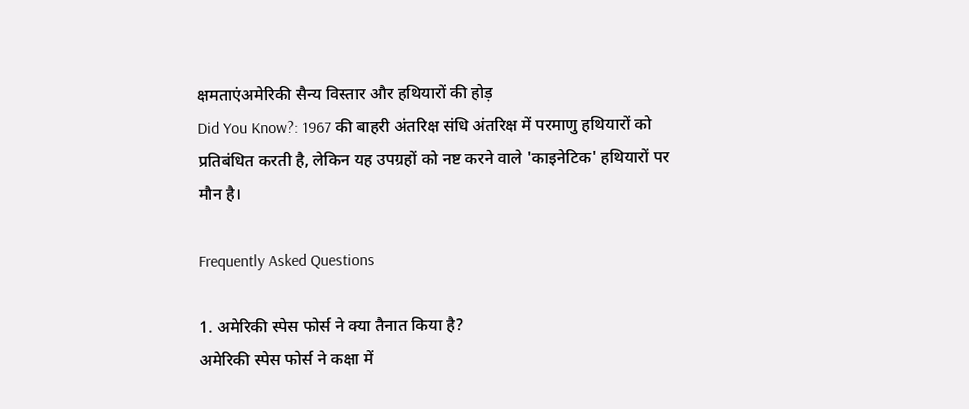क्षमताएंअमेरिकी सैन्य विस्तार और हथियारों की होड़
Did You Know?: 1967 की बाहरी अंतरिक्ष संधि अंतरिक्ष में परमाणु हथियारों को प्रतिबंधित करती है, लेकिन यह उपग्रहों को नष्ट करने वाले 'काइनेटिक' हथियारों पर मौन है।

Frequently Asked Questions

1. अमेरिकी स्पेस फोर्स ने क्या तैनात किया है?
अमेरिकी स्पेस फोर्स ने कक्षा में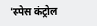'स्पेस कंट्रोल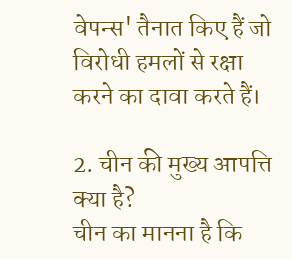वेपन्स' तैनात किए हैं जो विरोधी हमलों से रक्षा करने का दावा करते हैं।

2. चीन की मुख्य आपत्ति क्या है?
चीन का मानना है कि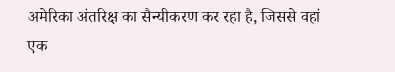अमेरिका अंतरिक्ष का सैन्यीकरण कर रहा है, जिससे वहां एक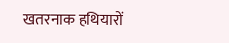खतरनाक हथियारों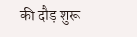की दौड़ शुरू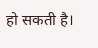हो सकती है।